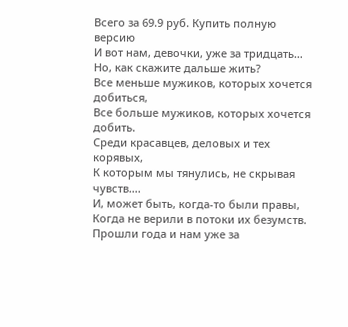Всего за 69.9 руб. Купить полную версию
И вот нам, девочки, уже за тридцать…
Но, как скажите дальше жить?
Все меньше мужиков, которых хочется добиться,
Все больше мужиков, которых хочется добить.
Среди красавцев, деловых и тех корявых,
К которым мы тянулись, не скрывая чувств….
И, может быть, когда-то были правы,
Когда не верили в потоки их безумств.
Прошли года и нам уже за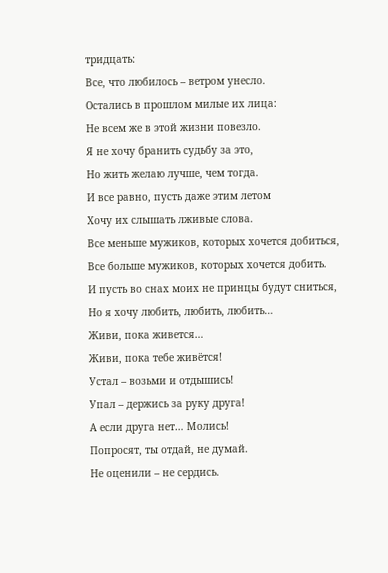тридцать:
Все, что любилось – ветром унесло.
Остались в прошлом милые их лица:
Не всем же в этой жизни повезло.
Я не хочу бранить судьбу за это,
Но жить желаю лучше, чем тогда.
И все равно, пусть даже этим летом
Хочу их слышать лживые слова.
Все меньше мужиков, которых хочется добиться,
Все больше мужиков, которых хочется добить.
И пусть во снах моих не принцы будут сниться,
Но я хочу любить, любить, любить…
Живи, пока живется…
Живи, пока тебе живётся!
Устал – возьми и отдышись!
Упал – держись за руку друга!
А если друга нет… Молись!
Попросят, ты отдай, не думай.
Не оценили – не сердись.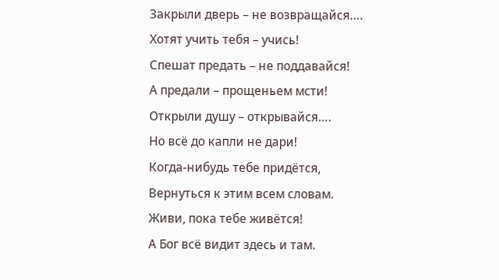Закрыли дверь – не возвращайся….
Хотят учить тебя – учись!
Спешат предать – не поддавайся!
А предали – прощеньем мсти!
Открыли душу – открывайся….
Но всё до капли не дари!
Когда-нибудь тебе придётся,
Вернуться к этим всем словам.
Живи, пока тебе живётся!
А Бог всё видит здесь и там.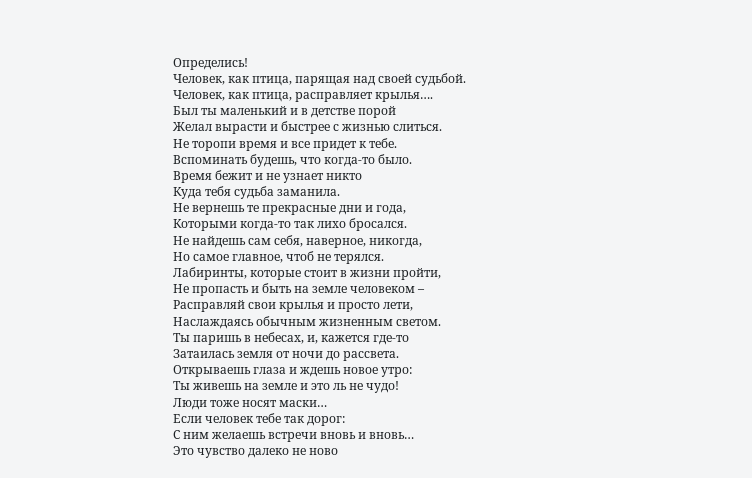Определись!
Человек, как птица, парящая над своей судьбой.
Человек, как птица, расправляет крылья….
Был ты маленький и в детстве порой
Желал вырасти и быстрее с жизнью слиться.
Не торопи время и все придет к тебе.
Вспоминать будешь, что когда-то было.
Время бежит и не узнает никто
Куда тебя судьба заманила.
Не вернешь те прекрасные дни и года,
Которыми когда-то так лихо бросался.
Не найдешь сам себя, наверное, никогда,
Но самое главное, чтоб не терялся.
Лабиринты, которые стоит в жизни пройти,
Не пропасть и быть на земле человеком –
Расправляй свои крылья и просто лети,
Наслаждаясь обычным жизненным светом.
Ты паришь в небесах, и, кажется где-то
Затаилась земля от ночи до рассвета.
Открываешь глаза и ждешь новое утро:
Ты живешь на земле и это ль не чудо!
Люди тоже носят маски…
Если человек тебе так дорог:
С ним желаешь встречи вновь и вновь…
Это чувство далеко не ново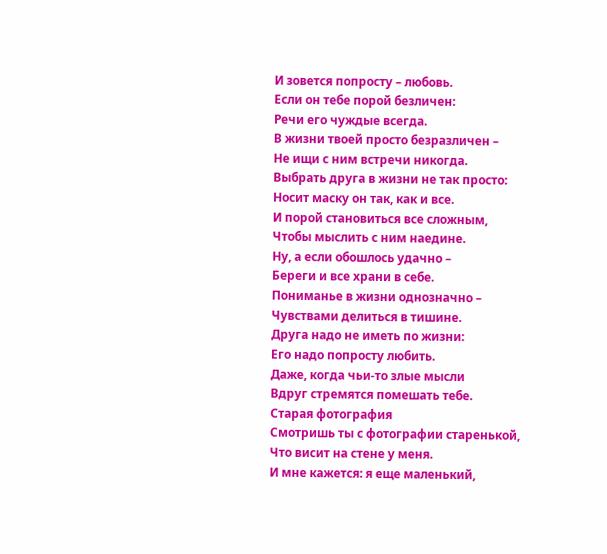И зовется попросту – любовь.
Если он тебе порой безличен:
Речи его чуждые всегда.
В жизни твоей просто безразличен –
Не ищи с ним встречи никогда.
Выбрать друга в жизни не так просто:
Носит маску он так, как и все.
И порой становиться все сложным,
Чтобы мыслить с ним наедине.
Ну, а если обошлось удачно –
Береги и все храни в себе.
Пониманье в жизни однозначно –
Чувствами делиться в тишине.
Друга надо не иметь по жизни:
Его надо попросту любить.
Даже, когда чьи-то злые мысли
Вдруг стремятся помешать тебе.
Старая фотография
Смотришь ты с фотографии старенькой,
Что висит на стене у меня.
И мне кажется: я еще маленький,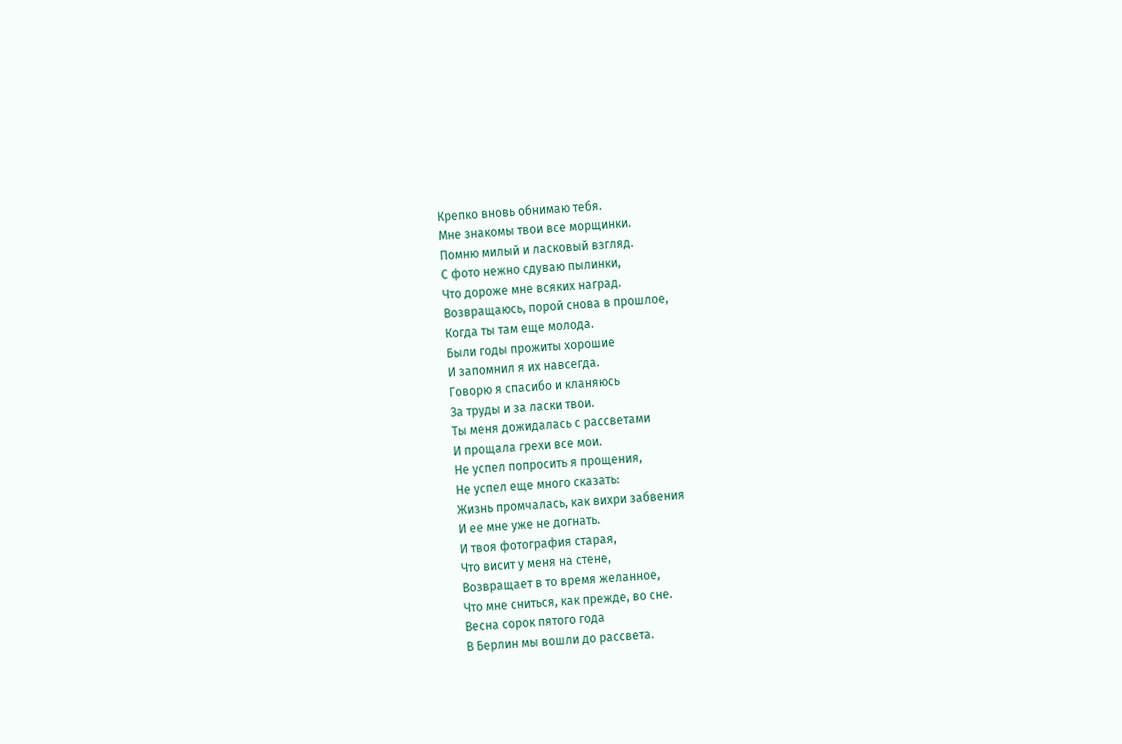Крепко вновь обнимаю тебя.
Мне знакомы твои все морщинки.
Помню милый и ласковый взгляд.
С фото нежно сдуваю пылинки,
Что дороже мне всяких наград.
Возвращаюсь, порой снова в прошлое,
Когда ты там еще молода.
Были годы прожиты хорошие
И запомнил я их навсегда.
Говорю я спасибо и кланяюсь
За труды и за ласки твои.
Ты меня дожидалась с рассветами
И прощала грехи все мои.
Не успел попросить я прощения,
Не успел еще много сказать:
Жизнь промчалась, как вихри забвения
И ее мне уже не догнать.
И твоя фотография старая,
Что висит у меня на стене,
Возвращает в то время желанное,
Что мне сниться, как прежде, во сне.
Весна сорок пятого года
В Берлин мы вошли до рассвета.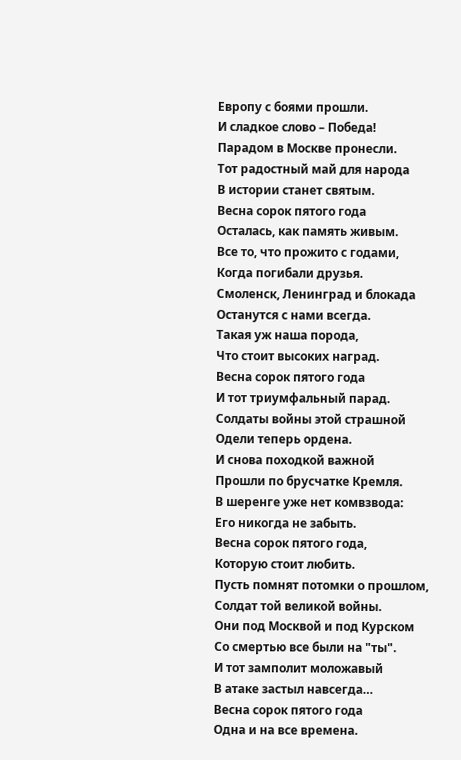Европу с боями прошли.
И сладкое слово – Победа!
Парадом в Москве пронесли.
Тот радостный май для народа
В истории станет святым.
Весна сорок пятого года
Осталась, как память живым.
Все то, что прожито с годами,
Когда погибали друзья.
Смоленск, Ленинград и блокада
Останутся с нами всегда.
Такая уж наша порода,
Что стоит высоких наград.
Весна сорок пятого года
И тот триумфальный парад.
Солдаты войны этой страшной
Одели теперь ордена.
И снова походкой важной
Прошли по брусчатке Кремля.
В шеренге уже нет комвзвода:
Его никогда не забыть.
Весна сорок пятого года,
Которую стоит любить.
Пусть помнят потомки о прошлом,
Солдат той великой войны.
Они под Москвой и под Курском
Со смертью все были на "ты".
И тот замполит моложавый
В атаке застыл навсегда…
Весна сорок пятого года
Одна и на все времена.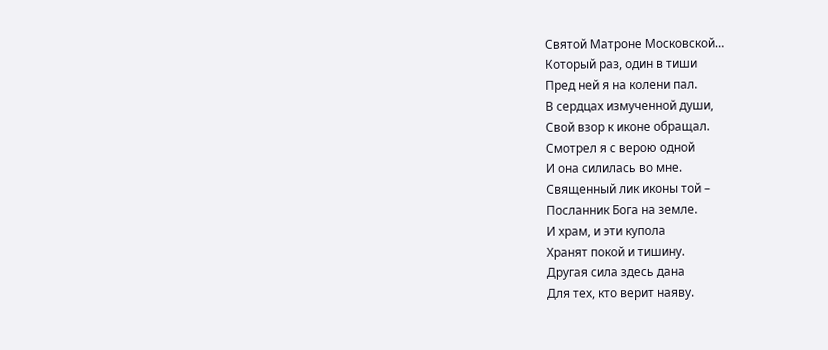Святой Матроне Московской…
Который раз, один в тиши
Пред ней я на колени пал.
В сердцах измученной души,
Свой взор к иконе обращал.
Смотрел я с верою одной
И она силилась во мне.
Священный лик иконы той –
Посланник Бога на земле.
И храм, и эти купола
Хранят покой и тишину.
Другая сила здесь дана
Для тех, кто верит наяву.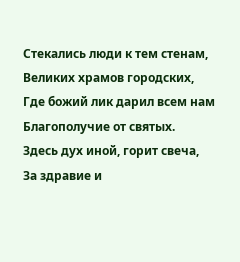Стекались люди к тем стенам,
Великих храмов городских,
Где божий лик дарил всем нам
Благополучие от святых.
Здесь дух иной, горит свеча,
За здравие и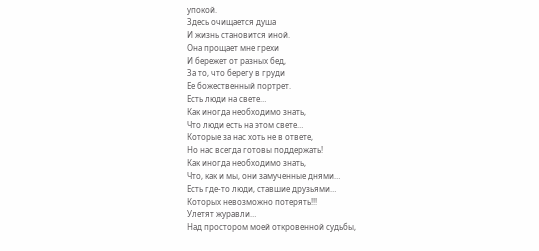упокой.
Здесь очищается душа
И жизнь становится иной.
Она прощает мне грехи
И бережет от разных бед,
За то, что берегу в груди
Ее божественный портрет.
Есть люди на свете…
Как иногда необходимо знать,
Что люди есть на этом свете…
Которые за нас хоть не в ответе,
Но нас всегда готовы поддержать!
Как иногда необходимо знать,
Что, как и мы, они замученные днями…
Есть где-то люди, ставшие друзьями…
Которых невозможно потерять!!!
Улетят журавли…
Над простором моей откровенной судьбы,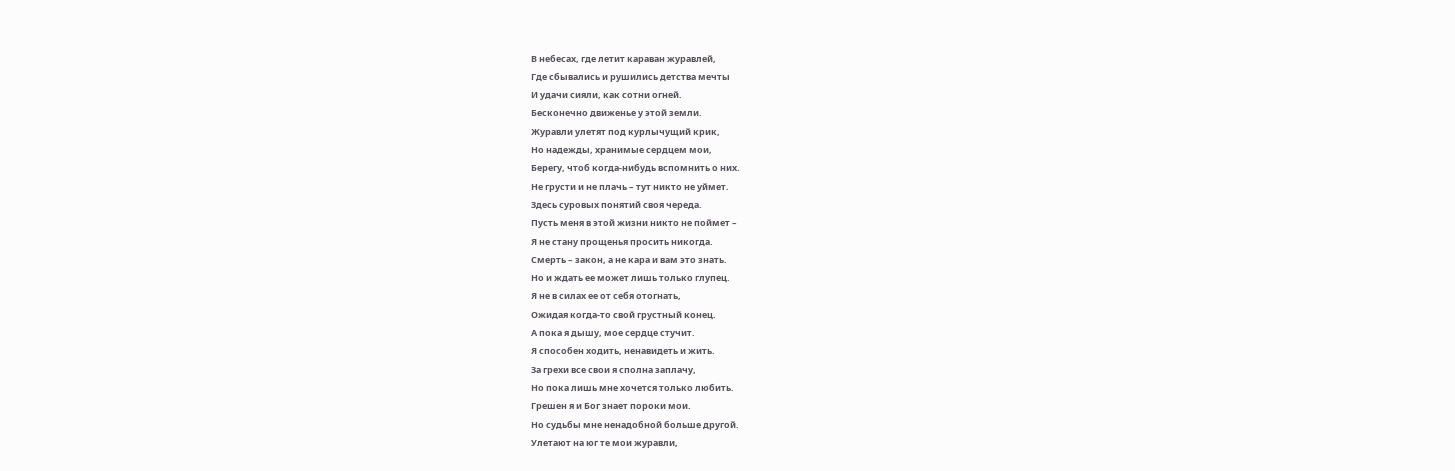В небесах, где летит караван журавлей,
Где сбывались и рушились детства мечты
И удачи сияли, как сотни огней.
Бесконечно движенье у этой земли.
Журавли улетят под курлычущий крик,
Но надежды, хранимые сердцем мои,
Берегу, чтоб когда-нибудь вспомнить о них.
Не грусти и не плачь – тут никто не уймет.
Здесь суровых понятий своя череда.
Пусть меня в этой жизни никто не поймет –
Я не стану прощенья просить никогда.
Смерть – закон, а не кара и вам это знать.
Но и ждать ее может лишь только глупец.
Я не в силах ее от себя отогнать,
Ожидая когда-то свой грустный конец.
А пока я дышу, мое сердце стучит.
Я способен ходить, ненавидеть и жить.
За грехи все свои я сполна заплачу,
Но пока лишь мне хочется только любить.
Грешен я и Бог знает пороки мои.
Но судьбы мне ненадобной больше другой.
Улетают на юг те мои журавли,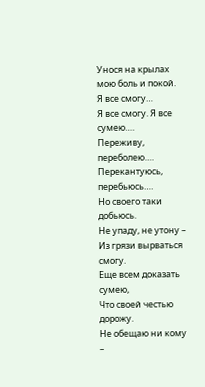Унося на крылах мою боль и покой.
Я все смогу…
Я все смогу. Я все сумею….
Переживу, переболею….
Перекантуюсь, перебьюсь….
Но своего таки добьюсь.
Не упаду, не утону –
Из грязи вырваться смогу.
Еще всем доказать сумею,
Что своей честью дорожу.
Не обещаю ни кому –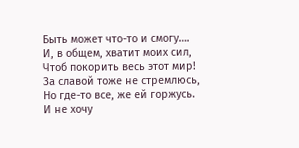Быть может что-то и смогу….
И, в общем, хватит моих сил,
Чтоб покорить весь этот мир!
За славой тоже не стремлюсь,
Но где-то все, же ей горжусь.
И не хочу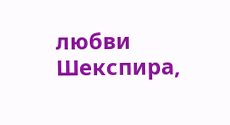любви Шекспира,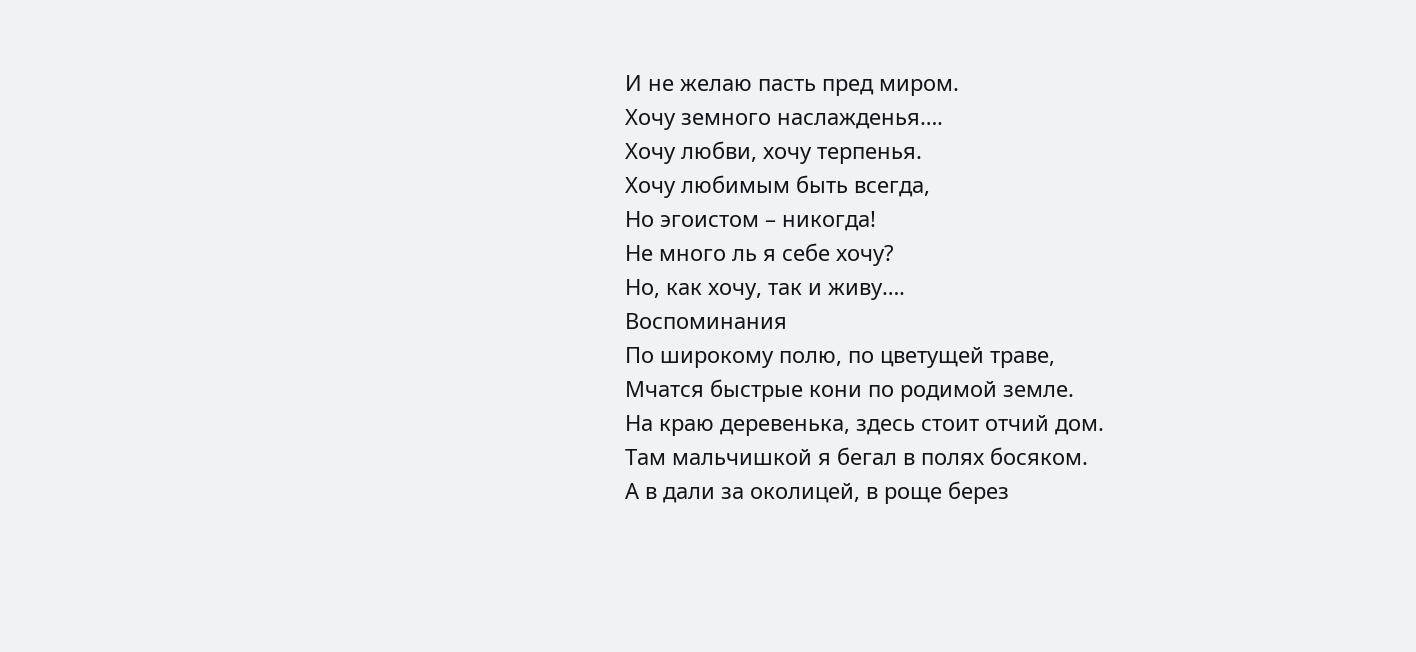И не желаю пасть пред миром.
Хочу земного наслажденья….
Хочу любви, хочу терпенья.
Хочу любимым быть всегда,
Но эгоистом – никогда!
Не много ль я себе хочу?
Но, как хочу, так и живу….
Воспоминания
По широкому полю, по цветущей траве,
Мчатся быстрые кони по родимой земле.
На краю деревенька, здесь стоит отчий дом.
Там мальчишкой я бегал в полях босяком.
А в дали за околицей, в роще берез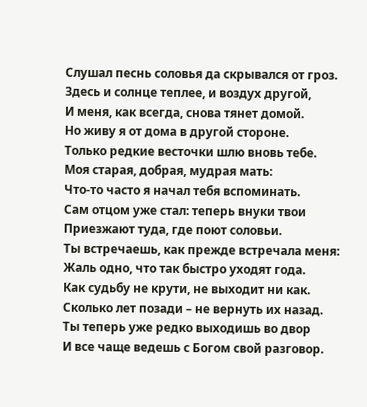Слушал песнь соловья да скрывался от гроз.
Здесь и солнце теплее, и воздух другой,
И меня, как всегда, снова тянет домой.
Но живу я от дома в другой стороне.
Только редкие весточки шлю вновь тебе.
Моя старая, добрая, мудрая мать:
Что-то часто я начал тебя вспоминать.
Сам отцом уже стал: теперь внуки твои
Приезжают туда, где поют соловьи.
Ты встречаешь, как прежде встречала меня:
Жаль одно, что так быстро уходят года.
Как судьбу не крути, не выходит ни как.
Сколько лет позади – не вернуть их назад.
Ты теперь уже редко выходишь во двор
И все чаще ведешь с Богом свой разговор.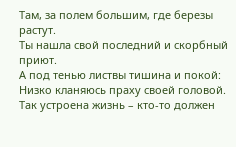Там, за полем большим, где березы растут.
Ты нашла свой последний и скорбный приют.
А под тенью листвы тишина и покой:
Низко кланяюсь праху своей головой.
Так устроена жизнь – кто-то должен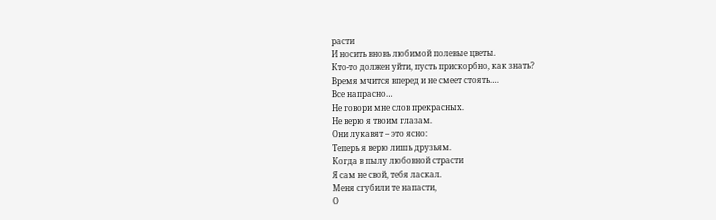расти
И носить вновь любимой полевые цветы.
Кто-то должен уйти, пусть прискорбно, как знать?
Время мчится вперед и не смеет стоять….
Все напрасно…
Не говори мне слов прекрасных.
Не верю я твоим глазам.
Они лукавят – это ясно:
Теперь я верю лишь друзьям.
Когда в пылу любовной страсти
Я сам не свой, тебя ласкал.
Меня сгубили те напасти,
О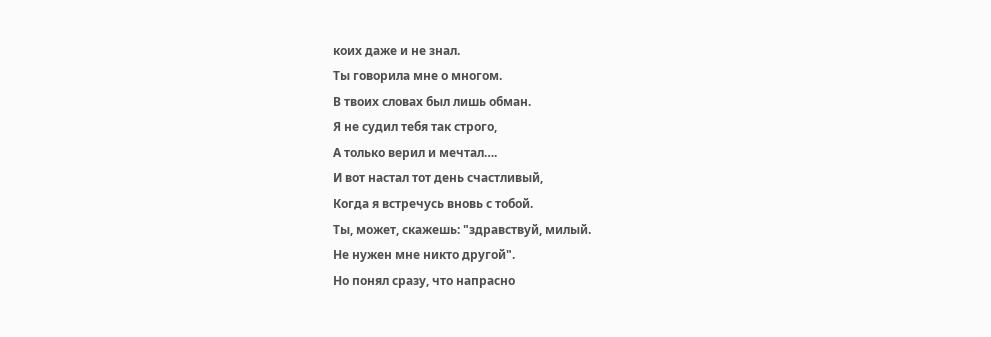коих даже и не знал.
Ты говорила мне о многом.
В твоих словах был лишь обман.
Я не судил тебя так строго,
А только верил и мечтал….
И вот настал тот день счастливый,
Когда я встречусь вновь с тобой.
Ты, может, скажешь: "здравствуй, милый.
Не нужен мне никто другой".
Но понял сразу, что напрасно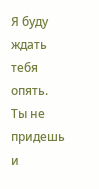Я буду ждать тебя опять.
Ты не придешь и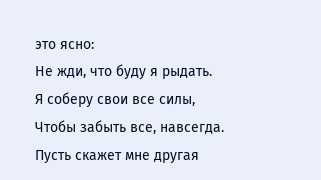это ясно:
Не жди, что буду я рыдать.
Я соберу свои все силы,
Чтобы забыть все, навсегда.
Пусть скажет мне другая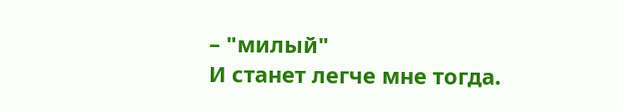– "милый"
И станет легче мне тогда.